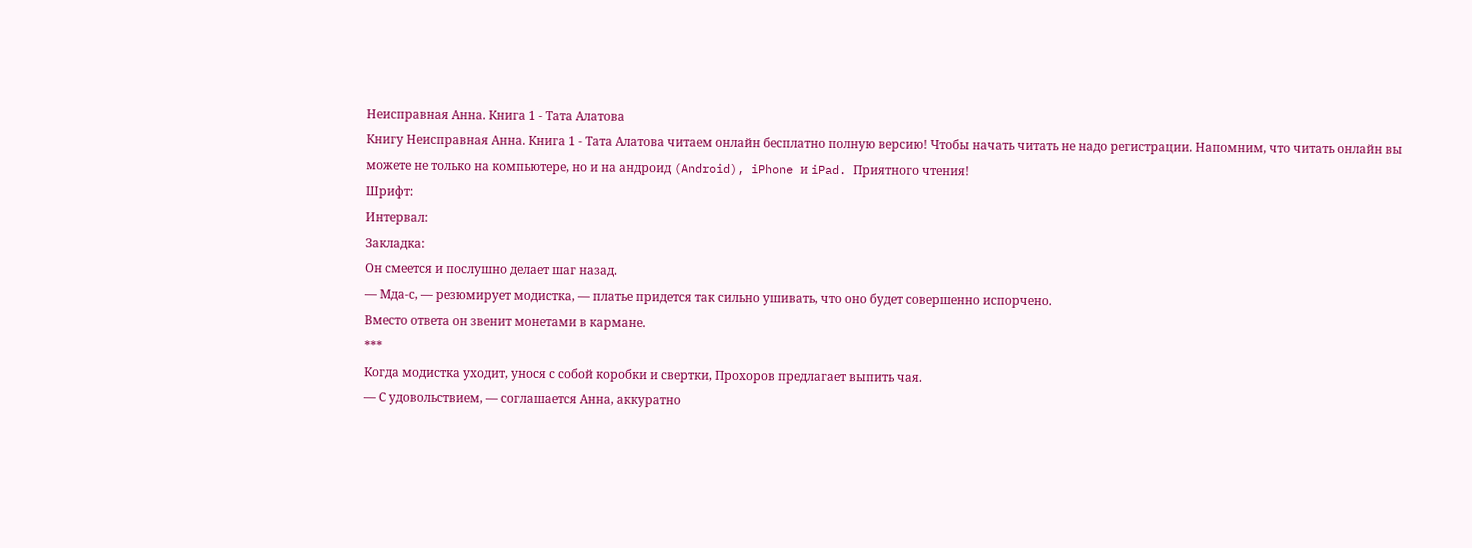Неисправная Анна. Книга 1 - Тата Алатова
Книгу Неисправная Анна. Книга 1 - Тата Алатова читаем онлайн бесплатно полную версию! Чтобы начать читать не надо регистрации. Напомним, что читать онлайн вы можете не только на компьютере, но и на андроид (Android), iPhone и iPad. Приятного чтения!
Шрифт:
Интервал:
Закладка:
Он смеется и послушно делает шаг назад.
— Мда-с, — резюмирует модистка, — платье придется так сильно ушивать, что оно будет совершенно испорчено.
Вместо ответа он звенит монетами в кармане.
***
Когда модистка уходит, унося с собой коробки и свертки, Прохоров предлагает выпить чая.
— С удовольствием, — соглашается Анна, аккуратно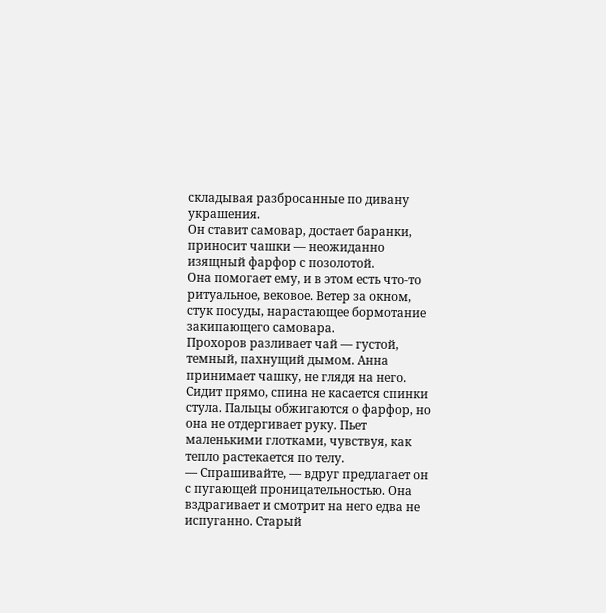складывая разбросанные по дивану украшения.
Он ставит самовар, достает баранки, приносит чашки — неожиданно изящный фарфор с позолотой.
Она помогает ему, и в этом есть что-то ритуальное, вековое. Ветер за окном, стук посуды, нарастающее бормотание закипающего самовара.
Прохоров разливает чай — густой, темный, пахнущий дымом. Анна принимает чашку, не глядя на него. Сидит прямо, спина не касается спинки стула. Пальцы обжигаются о фарфор, но она не отдергивает руку. Пьет маленькими глотками, чувствуя, как тепло растекается по телу.
— Спрашивайте, — вдруг предлагает он с пугающей проницательностью. Она вздрагивает и смотрит на него едва не испуганно. Старый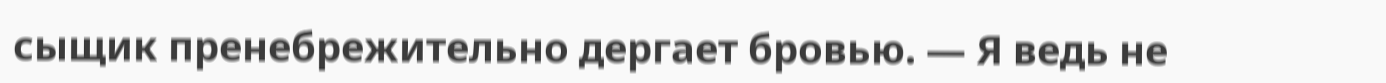сыщик пренебрежительно дергает бровью. — Я ведь не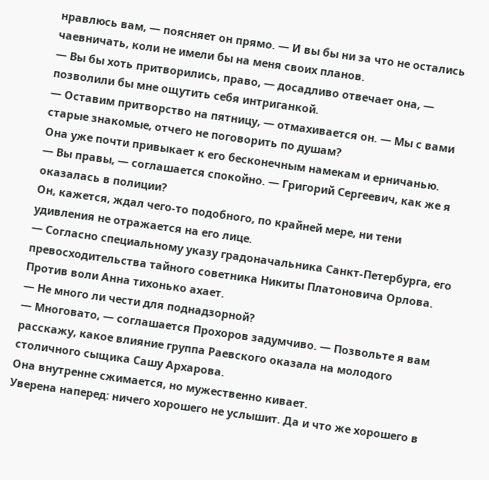нравлюсь вам, — поясняет он прямо. — И вы бы ни за что не остались чаевничать, коли не имели бы на меня своих планов.
— Вы бы хоть притворились, право, — досадливо отвечает она, — позволили бы мне ощутить себя интриганкой.
— Оставим притворство на пятницу, — отмахивается он. — Мы с вами старые знакомые, отчего не поговорить по душам?
Она уже почти привыкает к его бесконечным намекам и ерничанью.
— Вы правы, — соглашается спокойно. — Григорий Сергеевич, как же я оказалась в полиции?
Он, кажется, ждал чего-то подобного, по крайней мере, ни тени удивления не отражается на его лице.
— Согласно специальному указу градоначальника Санкт-Петербурга, его превосходительства тайного советника Никиты Платоновича Орлова.
Против воли Анна тихонько ахает.
— Не много ли чести для поднадзорной?
— Многовато, — соглашается Прохоров задумчиво. — Позвольте я вам расскажу, какое влияние группа Раевского оказала на молодого столичного сыщика Сашу Архарова.
Она внутренне сжимается, но мужественно кивает.
Уверена наперед: ничего хорошего не услышит. Да и что же хорошего в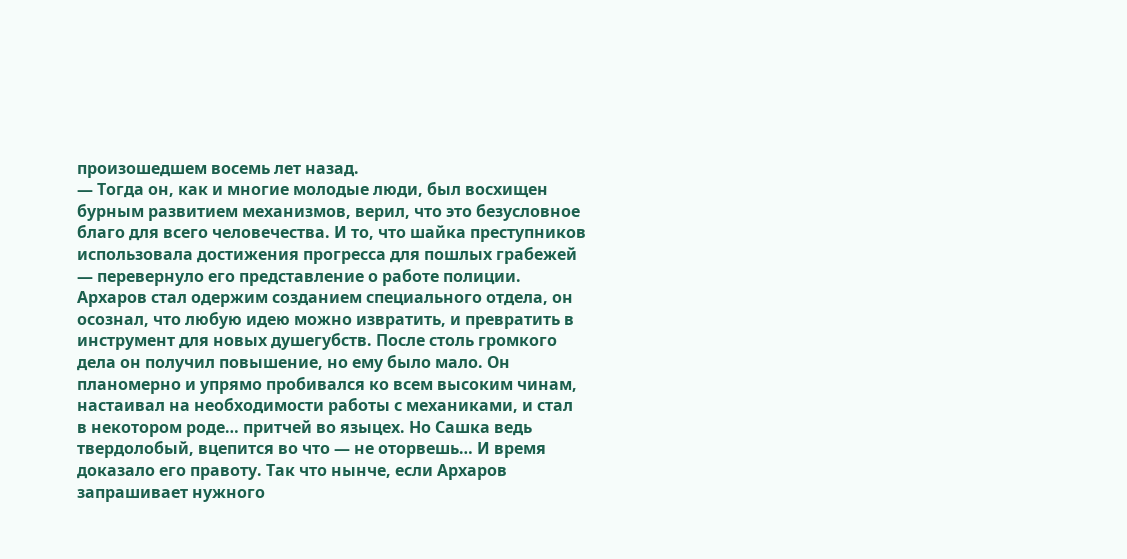произошедшем восемь лет назад.
— Тогда он, как и многие молодые люди, был восхищен бурным развитием механизмов, верил, что это безусловное благо для всего человечества. И то, что шайка преступников использовала достижения прогресса для пошлых грабежей — перевернуло его представление о работе полиции. Архаров стал одержим созданием специального отдела, он осознал, что любую идею можно извратить, и превратить в инструмент для новых душегубств. После столь громкого дела он получил повышение, но ему было мало. Он планомерно и упрямо пробивался ко всем высоким чинам, настаивал на необходимости работы с механиками, и стал в некотором роде… притчей во языцех. Но Сашка ведь твердолобый, вцепится во что — не оторвешь… И время доказало его правоту. Так что нынче, если Архаров запрашивает нужного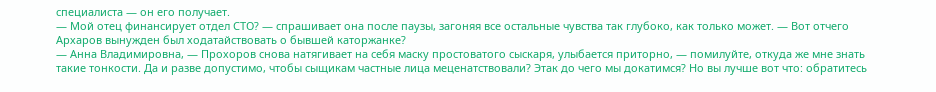специалиста — он его получает.
— Мой отец финансирует отдел СТО? — спрашивает она после паузы, загоняя все остальные чувства так глубоко, как только может. — Вот отчего Архаров вынужден был ходатайствовать о бывшей каторжанке?
— Анна Владимировна, — Прохоров снова натягивает на себя маску простоватого сыскаря, улыбается приторно, — помилуйте, откуда же мне знать такие тонкости. Да и разве допустимо, чтобы сыщикам частные лица меценатствовали? Этак до чего мы докатимся? Но вы лучше вот что: обратитесь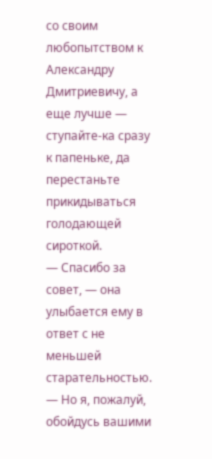со своим любопытством к Александру Дмитриевичу, а еще лучше — ступайте-ка сразу к папеньке, да перестаньте прикидываться голодающей сироткой.
— Спасибо за совет, — она улыбается ему в ответ с не меньшей старательностью. — Но я, пожалуй, обойдусь вашими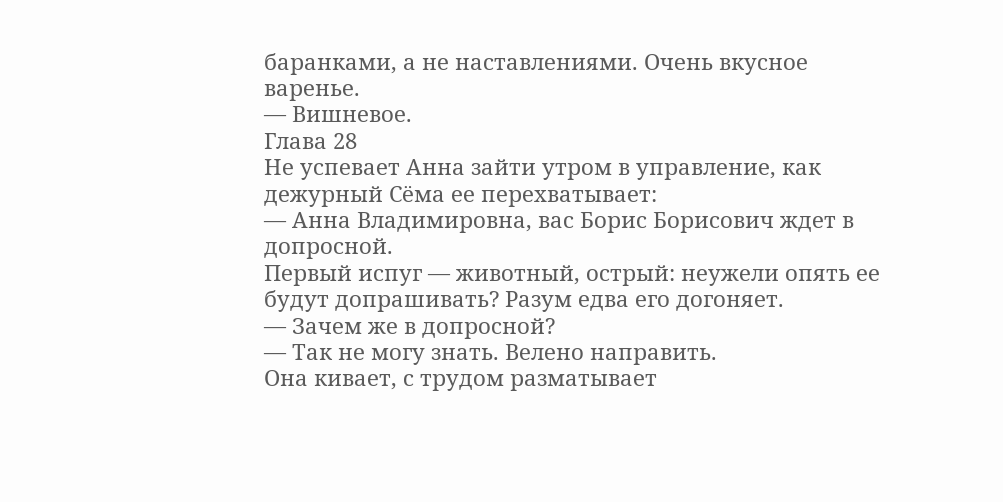баранками, а не наставлениями. Очень вкусное варенье.
— Вишневое.
Глава 28
Не успевает Анна зайти утром в управление, как дежурный Сёма ее перехватывает:
— Анна Владимировна, вас Борис Борисович ждет в допросной.
Первый испуг — животный, острый: неужели опять ее будут допрашивать? Разум едва его догоняет.
— Зачем же в допросной?
— Так не могу знать. Велено направить.
Она кивает, с трудом разматывает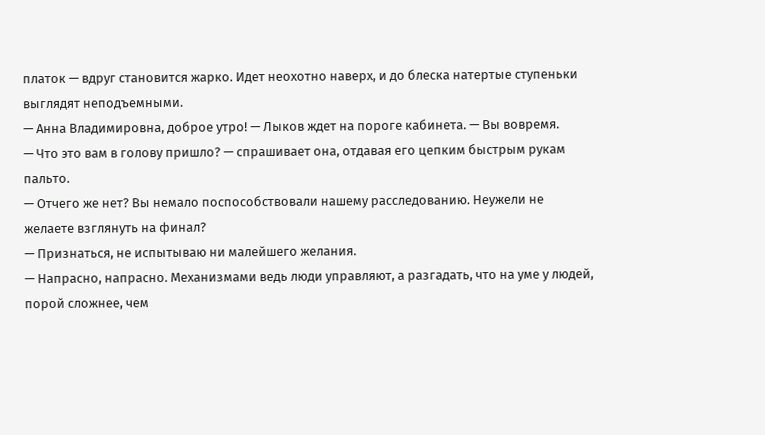платок — вдруг становится жарко. Идет неохотно наверх, и до блеска натертые ступеньки выглядят неподъемными.
— Анна Владимировна, доброе утро! — Лыков ждет на пороге кабинета. — Вы вовремя.
— Что это вам в голову пришло? — спрашивает она, отдавая его цепким быстрым рукам пальто.
— Отчего же нет? Вы немало поспособствовали нашему расследованию. Неужели не желаете взглянуть на финал?
— Признаться, не испытываю ни малейшего желания.
— Напрасно, напрасно. Механизмами ведь люди управляют, а разгадать, что на уме у людей, порой сложнее, чем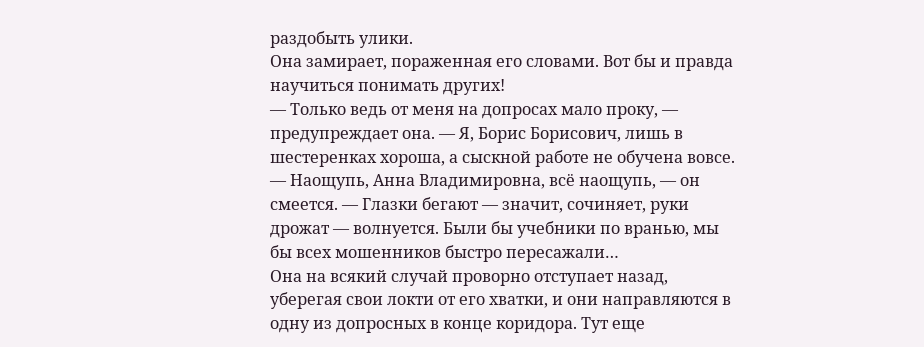раздобыть улики.
Она замирает, пораженная его словами. Вот бы и правда научиться понимать других!
— Только ведь от меня на допросах мало проку, — предупреждает она. — Я, Борис Борисович, лишь в шестеренках хороша, а сыскной работе не обучена вовсе.
— Наощупь, Анна Владимировна, всё наощупь, — он смеется. — Глазки бегают — значит, сочиняет, руки дрожат — волнуется. Были бы учебники по вранью, мы бы всех мошенников быстро пересажали…
Она на всякий случай проворно отступает назад, уберегая свои локти от его хватки, и они направляются в одну из допросных в конце коридора. Тут еще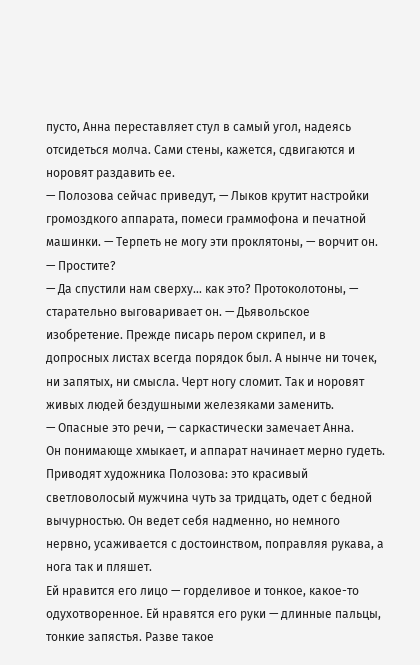пусто, Анна переставляет стул в самый угол, надеясь отсидеться молча. Сами стены, кажется, сдвигаются и норовят раздавить ее.
— Полозова сейчас приведут, — Лыков крутит настройки громоздкого аппарата, помеси граммофона и печатной машинки. — Терпеть не могу эти проклятоны, — ворчит он.
— Простите?
— Да спустили нам сверху… как это? Протоколотоны, — старательно выговаривает он. — Дьявольское изобретение. Прежде писарь пером скрипел, и в допросных листах всегда порядок был. А нынче ни точек, ни запятых, ни смысла. Черт ногу сломит. Так и норовят живых людей бездушными железяками заменить.
— Опасные это речи, — саркастически замечает Анна.
Он понимающе хмыкает, и аппарат начинает мерно гудеть.
Приводят художника Полозова: это красивый светловолосый мужчина чуть за тридцать, одет с бедной вычурностью. Он ведет себя надменно, но немного нервно, усаживается с достоинством, поправляя рукава, а нога так и пляшет.
Ей нравится его лицо — горделивое и тонкое, какое-то одухотворенное. Ей нравятся его руки — длинные пальцы, тонкие запястья. Разве такое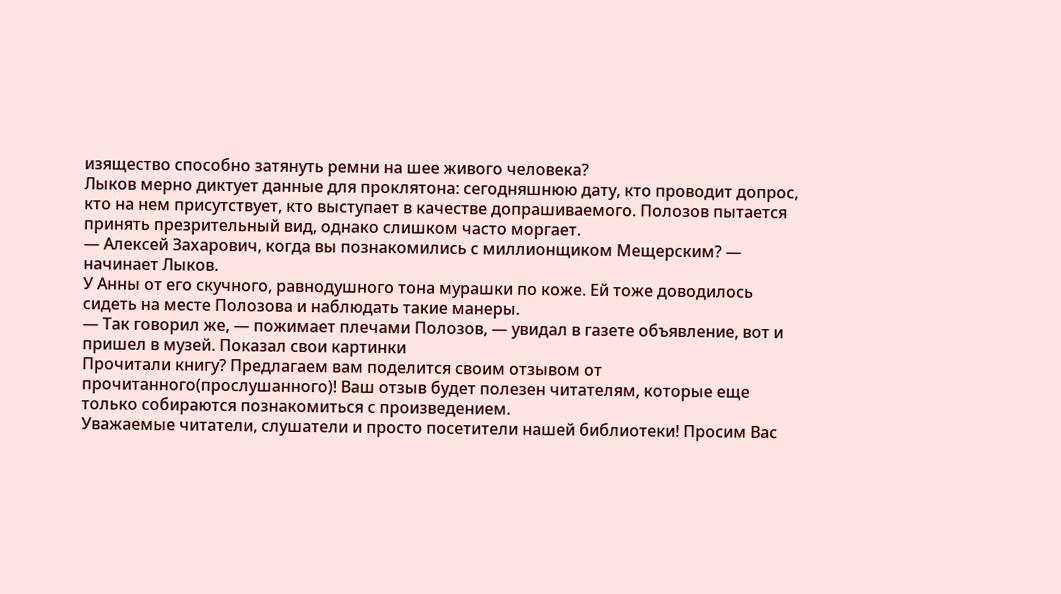изящество способно затянуть ремни на шее живого человека?
Лыков мерно диктует данные для проклятона: сегодняшнюю дату, кто проводит допрос, кто на нем присутствует, кто выступает в качестве допрашиваемого. Полозов пытается принять презрительный вид, однако слишком часто моргает.
— Алексей Захарович, когда вы познакомились с миллионщиком Мещерским? — начинает Лыков.
У Анны от его скучного, равнодушного тона мурашки по коже. Ей тоже доводилось сидеть на месте Полозова и наблюдать такие манеры.
— Так говорил же, — пожимает плечами Полозов, — увидал в газете объявление, вот и пришел в музей. Показал свои картинки
Прочитали книгу? Предлагаем вам поделится своим отзывом от прочитанного(прослушанного)! Ваш отзыв будет полезен читателям, которые еще только собираются познакомиться с произведением.
Уважаемые читатели, слушатели и просто посетители нашей библиотеки! Просим Вас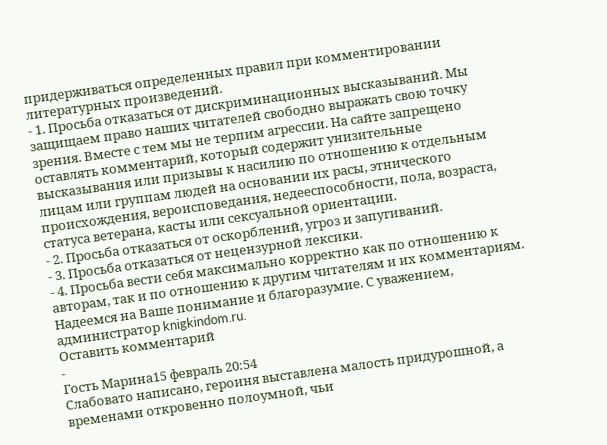придерживаться определенных правил при комментировании литературных произведений.
- 1. Просьба отказаться от дискриминационных высказываний. Мы защищаем право наших читателей свободно выражать свою точку зрения. Вместе с тем мы не терпим агрессии. На сайте запрещено оставлять комментарий, который содержит унизительные высказывания или призывы к насилию по отношению к отдельным лицам или группам людей на основании их расы, этнического происхождения, вероисповедания, недееспособности, пола, возраста, статуса ветерана, касты или сексуальной ориентации.
- 2. Просьба отказаться от оскорблений, угроз и запугиваний.
- 3. Просьба отказаться от нецензурной лексики.
- 4. Просьба вести себя максимально корректно как по отношению к авторам, так и по отношению к другим читателям и их комментариям.
Надеемся на Ваше понимание и благоразумие. С уважением, администратор knigkindom.ru.
Оставить комментарий
-
Гость Марина15 февраль 20:54
Слабовато написано, героиня выставлена малость придурошной, а временами откровенно полоумной, чьи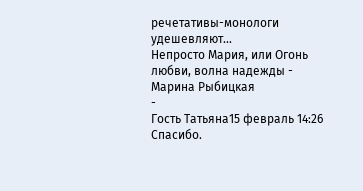речетативы-монологи удешевляют...
Непросто Мария, или Огонь любви, волна надежды - Марина Рыбицкая
-
Гость Татьяна15 февраль 14:26
Спасибо.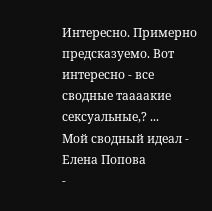Интересно. Примерно предсказуемо. Вот интересно - все сводные таааакие сексуальные,? ...
Мой сводный идеал - Елена Попова
-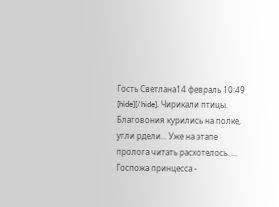Гость Светлана14 февраль 10:49
[hide][/hide]. Чирикали птицы. Благовония курились на полке, угли рдели... Уже на этапе пролога читать расхотелось. ...
Госпожа принцесса -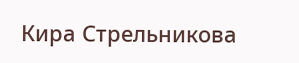Кира Стрельникова